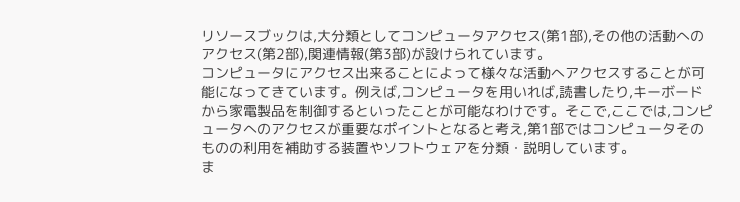リソースブックは,大分類としてコンピュータアクセス(第1部),その他の活動へのアクセス(第2部),関連情報(第3部)が設けられています。
コンピュータにアクセス出来ることによって様々な活動へアクセスすることが可能になってきています。例えば,コンピュータを用いれば,読書したり,キーボードから家電製品を制御するといったことが可能なわけです。そこで,ここでは,コンピュータへのアクセスが重要なポイントとなると考え,第1部ではコンピュータそのものの利用を補助する装置やソフトウェアを分類・説明しています。
ま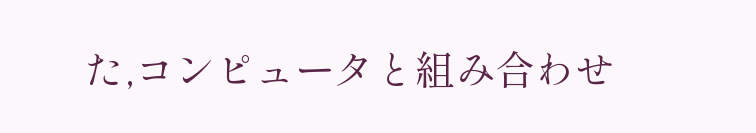た,コンピュータと組み合わせ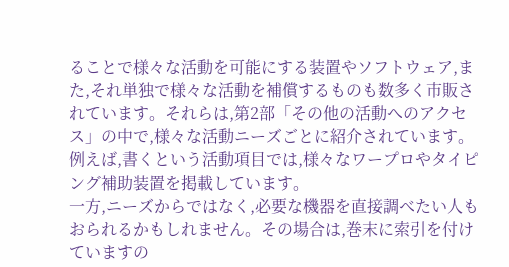ることで様々な活動を可能にする装置やソフトウェア,また,それ単独で様々な活動を補償するものも数多く市販されています。それらは,第2部「その他の活動へのアクセス」の中で,様々な活動ニーズごとに紹介されています。例えば,書くという活動項目では,様々なワープロやタイピング補助装置を掲載しています。
一方,ニーズからではなく,必要な機器を直接調べたい人もおられるかもしれません。その場合は,巻末に索引を付けていますの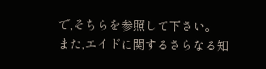で,そちらを参照して下さい。
また,エイドに関するさらなる知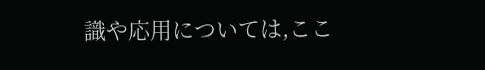識や応用については,ここ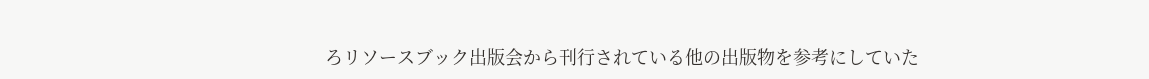ろリソースブック出版会から刊行されている他の出版物を参考にしていた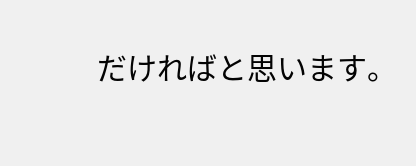だければと思います。